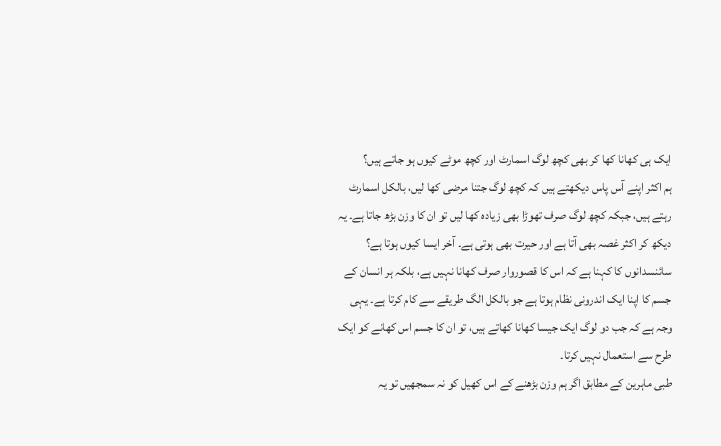ایک ہی کھانا کھا کر بھی کچھ لوگ اسمارٹ اور کچھ موٹے کیوں ہو جاتے ہیں؟
ہم اکثر اپنے آس پاس دیکھتے ہیں کہ کچھ لوگ جتنا مرضی کھا لیں، بالکل اسمارٹ رہتے ہیں، جبکہ کچھ لوگ صرف تھوڑا بھی زیادہ کھا لیں تو ان کا وزن بڑھ جاتا ہے۔ یہ دیکھ کر اکثر غصہ بھی آتا ہے اور حیرت بھی ہوتی ہے۔ آخر ایسا کیوں ہوتا ہے؟
سائنسدانوں کا کہنا ہے کہ اس کا قصوروار صرف کھانا نہیں ہے، بلکہ ہر انسان کے جسم کا اپنا ایک اندرونی نظام ہوتا ہے جو بالکل الگ طریقے سے کام کرتا ہے۔ یہی وجہ ہے کہ جب دو لوگ ایک جیسا کھانا کھاتے ہیں، تو ان کا جسم اس کھانے کو ایک طرح سے استعمال نہیں کرتا۔
طبی ماہرین کے مطابق اگر ہم وزن بڑھنے کے اس کھیل کو نہ سمجھیں تو یہ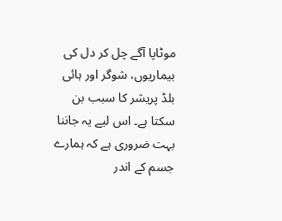موٹاپا آگے چل کر دل کی بیماریوں، شوگر اور ہائی بلڈ پریشر کا سبب بن سکتا ہے۔ اس لیے یہ جاننا بہت ضروری ہے کہ ہمارے جسم کے اندر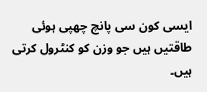ایسی کون سی پانچ چھپی ہوئی طاقتیں ہیں جو وزن کو کنٹرول کرتی ہیں۔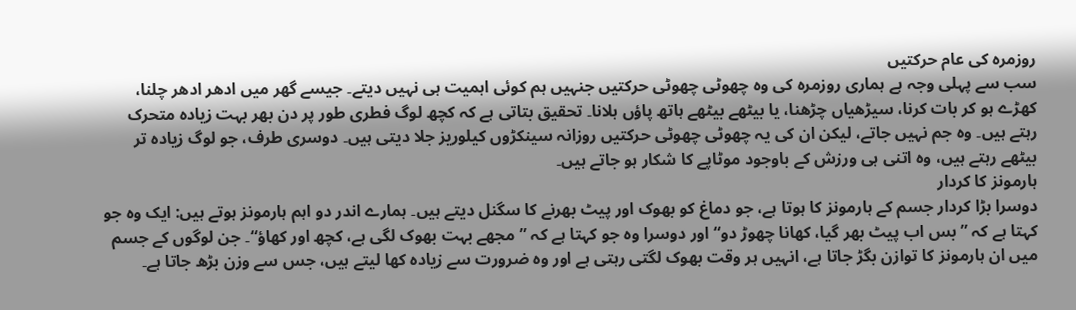روزمرہ کی عام حرکتیں
سب سے پہلی وجہ ہے ہماری روزمرہ کی وہ چھوٹی چھوٹی حرکتیں جنہیں ہم کوئی اہمیت ہی نہیں دیتے۔ جیسے گھر میں ادھر ادھر چلنا، کھڑے ہو کر بات کرنا، سیڑھیاں چڑھنا، یا بیٹھے بیٹھے ہاتھ پاؤں ہلانا۔ تحقیق بتاتی ہے کہ کچھ لوگ فطری طور پر دن بھر بہت زیادہ متحرک رہتے ہیں۔ وہ جم نہیں جاتے، لیکن ان کی یہ چھوٹی چھوٹی حرکتیں روزانہ سینکڑوں کیلوریز جلا دیتی ہیں۔ دوسری طرف، جو لوگ زیادہ تر بیٹھے رہتے ہیں، وہ اتنی ہی ورزش کے باوجود موٹاپے کا شکار ہو جاتے ہیں۔
ہارمونز کا کردار
دوسرا بڑا کردار جسم کے ہارمونز کا ہوتا ہے، جو دماغ کو بھوک اور پیٹ بھرنے کا سگنل دیتے ہیں۔ ہمارے اندر دو اہم ہارمونز ہوتے ہیں: ایک وہ جو کہتا ہے کہ ”بس اب پیٹ بھر گیا، کھانا چھوڑ دو“ اور دوسرا وہ جو کہتا ہے کہ ”مجھے بہت بھوک لگی ہے، کچھ اور کھاؤ“۔ جن لوگوں کے جسم میں ان ہارمونز کا توازن بگڑ جاتا ہے، انہیں ہر وقت بھوک لگتی رہتی ہے اور وہ ضرورت سے زیادہ کھا لیتے ہیں، جس سے وزن بڑھ جاتا ہے۔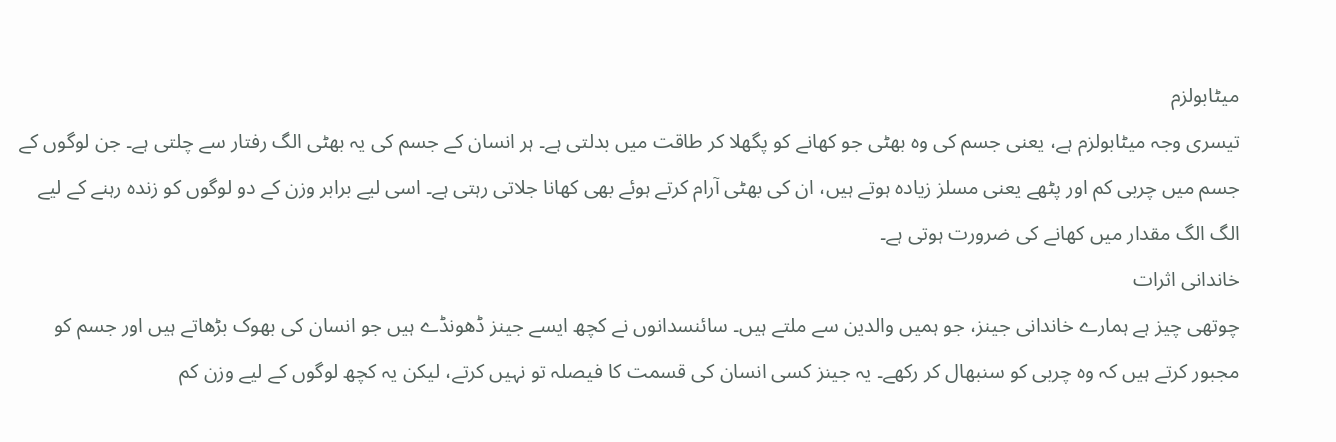میٹابولزم
تیسری وجہ میٹابولزم ہے، یعنی جسم کی وہ بھٹی جو کھانے کو پگھلا کر طاقت میں بدلتی ہے۔ ہر انسان کے جسم کی یہ بھٹی الگ رفتار سے چلتی ہے۔ جن لوگوں کے جسم میں چربی کم اور پٹھے یعنی مسلز زیادہ ہوتے ہیں، ان کی بھٹی آرام کرتے ہوئے بھی کھانا جلاتی رہتی ہے۔ اسی لیے برابر وزن کے دو لوگوں کو زندہ رہنے کے لیے الگ الگ مقدار میں کھانے کی ضرورت ہوتی ہے۔
خاندانی اثرات
چوتھی چیز ہے ہمارے خاندانی جینز، جو ہمیں والدین سے ملتے ہیں۔ سائنسدانوں نے کچھ ایسے جینز ڈھونڈے ہیں جو انسان کی بھوک بڑھاتے ہیں اور جسم کو مجبور کرتے ہیں کہ وہ چربی کو سنبھال کر رکھے۔ یہ جینز کسی انسان کی قسمت کا فیصلہ تو نہیں کرتے، لیکن یہ کچھ لوگوں کے لیے وزن کم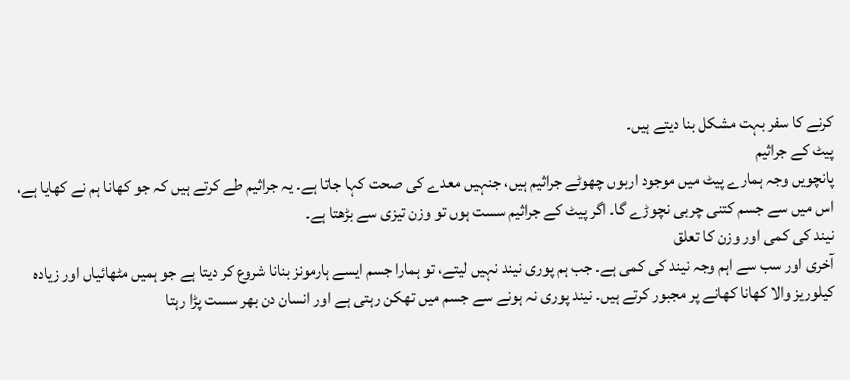کرنے کا سفر بہت مشکل بنا دیتے ہیں۔
پیٹ کے جراثیم
پانچویں وجہ ہمارے پیٹ میں موجود اربوں چھوٹے جراثیم ہیں، جنہیں معدے کی صحت کہا جاتا ہے۔ یہ جراثیم طے کرتے ہیں کہ جو کھانا ہم نے کھایا ہے، اس میں سے جسم کتنی چربی نچوڑے گا۔ اگر پیٹ کے جراثیم سست ہوں تو وزن تیزی سے بڑھتا ہے۔
نیند کی کمی اور وزن کا تعلق
آخری اور سب سے اہم وجہ نیند کی کمی ہے۔ جب ہم پوری نیند نہیں لیتے، تو ہمارا جسم ایسے ہارمونز بنانا شروع کر دیتا ہے جو ہمیں مٹھائیاں اور زیادہ کیلوریز والا کھانا کھانے پر مجبور کرتے ہیں۔ نیند پوری نہ ہونے سے جسم میں تھکن رہتی ہے اور انسان دن بھر سست پڑا رہتا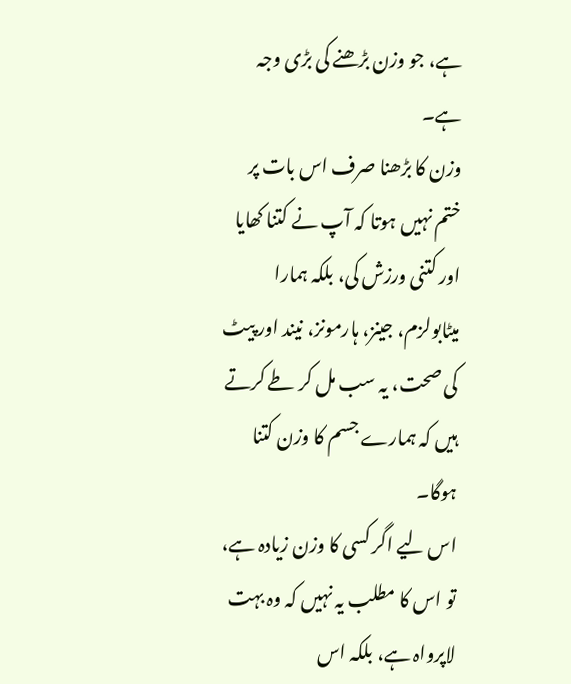ہے، جو وزن بڑھنے کی بڑی وجہ ہے۔
وزن کا بڑھنا صرف اس بات پر ختم نہیں ہوتا کہ آپ نے کتنا کھایا اور کتنی ورزش کی، بلکہ ہمارا میٹابولزم، جینز، ہارمونز، نیند اور پیٹ کی صحت، یہ سب مل کر طے کرتے ہیں کہ ہمارے جسم کا وزن کتنا ہوگا۔
اس لیے اگر کسی کا وزن زیادہ ہے، تو اس کا مطلب یہ نہیں کہ وہ بہت لاپرواہ ہے، بلکہ اس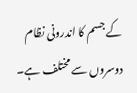کے جسم کا اندرونی نظام دوسروں سے مختلف ہے۔